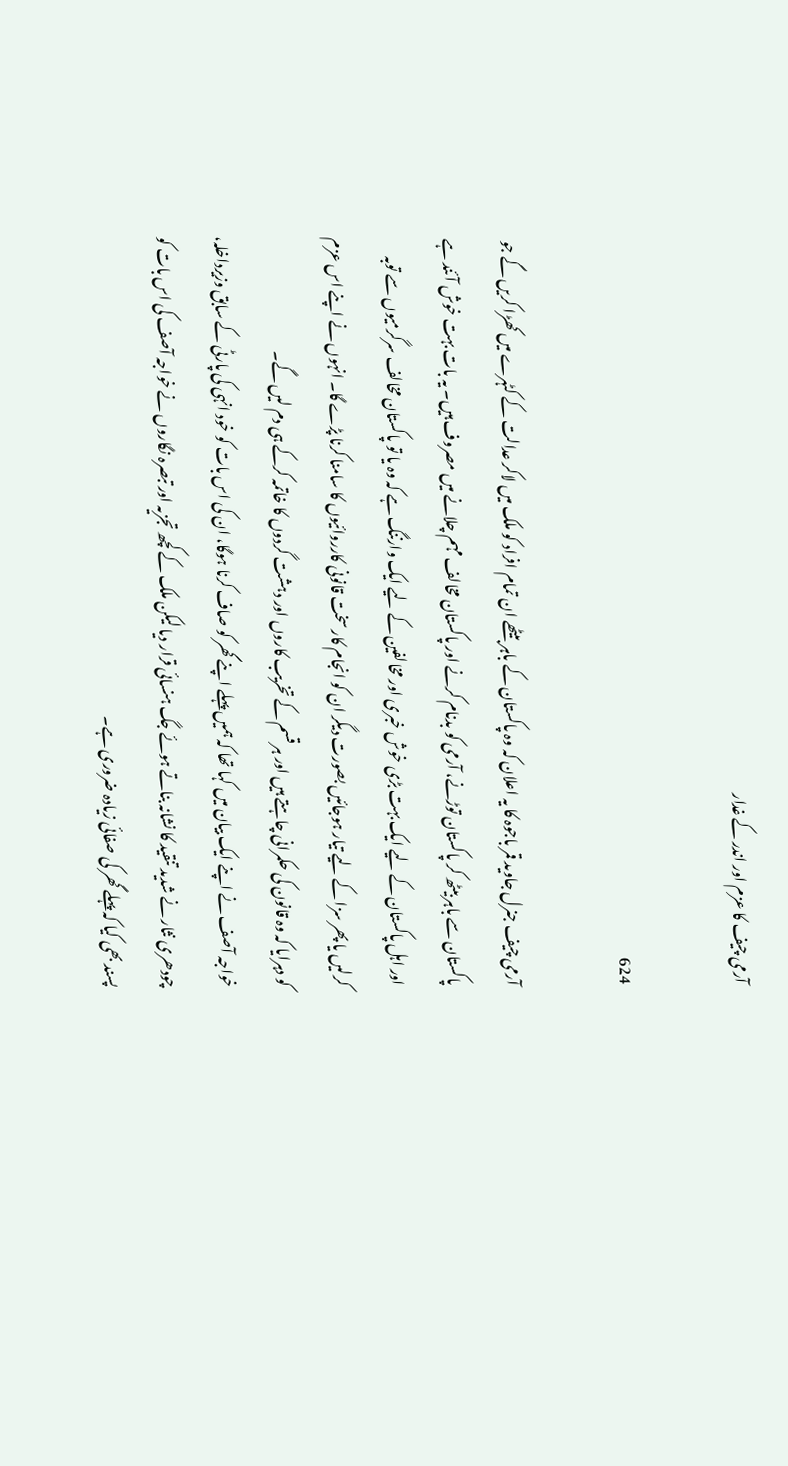آرمی چیف کا عزم اور اندر کے غدار

624

آرمی چیف جنرل جاوید قمر باجوہ کا یہ اعلان کہ وہ پاکستان کے باہر بیٹھے ان تمام افراد کو ملک میں لاکر عدالت کے کٹہرے میں کھڑا کریں گے جو پاکستان سے باہر بیٹھ کر پاکستان توڑنے، آرمی کو بدنام کرنے اور پاکستان مخالف مہم چلانے میں مصروف ہیں۔ یہ بات بہت خوش آئند ہے اور اہل پاکستان کے لیے ایک بہت بڑی خوش خبری اور مخالفین کے لیے ایک وارننگ ہے کہ وہ یا تو پاکستان مخالف سرگرمیوں سے توبہ کرلیں یا پھر سزا کے لیے تیار ہوجائیں بصورت دیگر ان کو انجام کار سخت قانونی کارروائیوں کا سامنا کرنا پڑے گا۔ انہوں نے اپنے اس عزم کو دہرایا کہ وہ قانون کی حکمرانی چاہتے ہیں اور ہر قسم کے تخریب کاروں اور دہشت گردوں کا خاتمہ کرکے ہی دم لیں گے۔
خواجہ آصف نے اپنے ایک بیان میں کہا تھا کہ ہمیں پہلے اپنے گھر کو صاف کرنا ہوگا، ان کی اس بات کو خود انہی کی پارٹی کے سابق وزیرداخلہ، چودھری نثار نے شدید تنقید کا نشانہ بناتے ہوئے جگ ہنسائی قرار دیا لیکن ملک کے کچھ تجزیہ اور تبصرہ نگاروں نے خواجہ آصف کی اس بات کو پسند بھی کیا کہ پہلے گھر کی صفائی زیادہ ضروری ہے۔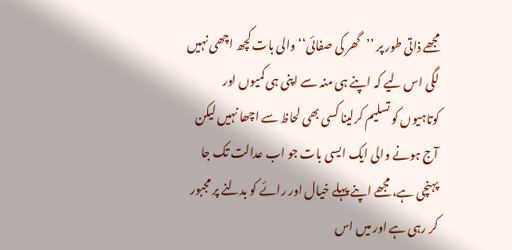مجھے ذاتی طور پر ’’گھر کی صفائی‘‘ والی بات کچھ اچھی نہیں لگی اس لیے کہ اپنے ہی منہ سے اپنی ہی کمیوں اور کوتاہیوں کو تسلیم کرلینا کسی بھی لحاظ سے اچھا نہیں لیکن آج ہونے والی ایک ایسی بات جو اب عدالت تک جا پہنچی ہے، مجھے اپنے پہلے خیال اور رائے کو بدلنے پر مجبور کر رہی ہے اور میں اس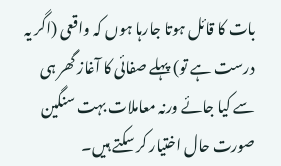بات کا قائل ہوتا جارہا ہوں کہ واقعی (اگر یہ درست ہے تو) پہلے صفائی کا آغاز گھر ہی سے کیا جائے ورنہ معاملات بہت سنگین صورت حال اختیار کر سکتے ہیں۔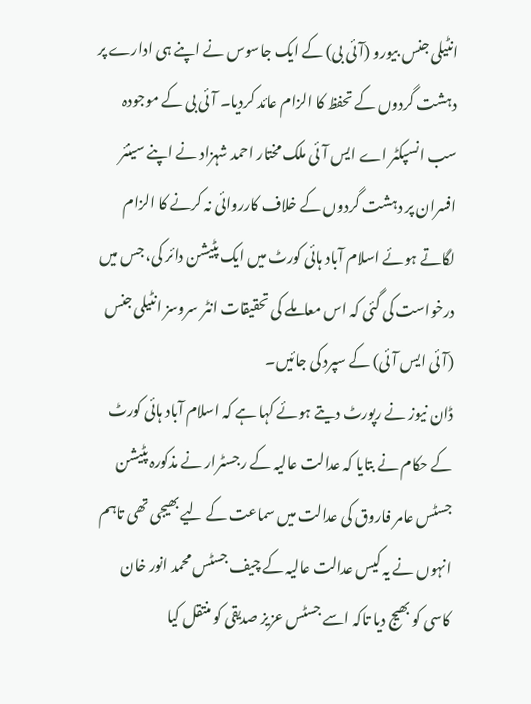انٹیلی جنس بیورو (آئی بی) کے ایک جاسوس نے اپنے ہی ادارے پر دہشت گردوں کے تحفظ کا الزام عائد کردیا۔ آئی بی کے موجودہ سب انسپکٹر اے ایس آئی ملک مختار احمد شہزاد نے اپنے سینئر افسران پر دہشت گردوں کے خلاف کارروائی نہ کرنے کا الزام لگاتے ہوئے اسلام آباد ہائی کورٹ میں ایک پٹیشن دائر کی، جس میں درخواست کی گئی کہ اس معاملے کی تحقیقات انٹر سروسز انٹیلی جنس (آئی ایس آئی) کے سپرد کی جائیں۔
ڈان نیوز نے رپورٹ دیتے ہوئے کہا ہے کہ اسلام آباد ہائی کورٹ کے حکام نے بتایا کہ عدالت عالیہ کے رجسٹرار نے مذکورہ پٹیشن جسٹس عامر فاروق کی عدالت میں سماعت کے لیے بھیجی تھی تاہم انہوں نے یہ کیس عدالت عالیہ کے چیف جسٹس محمد انور خان کاسی کو بھیج دیا تاکہ اسے جسٹس عزیز صدیقی کو منتقل کیا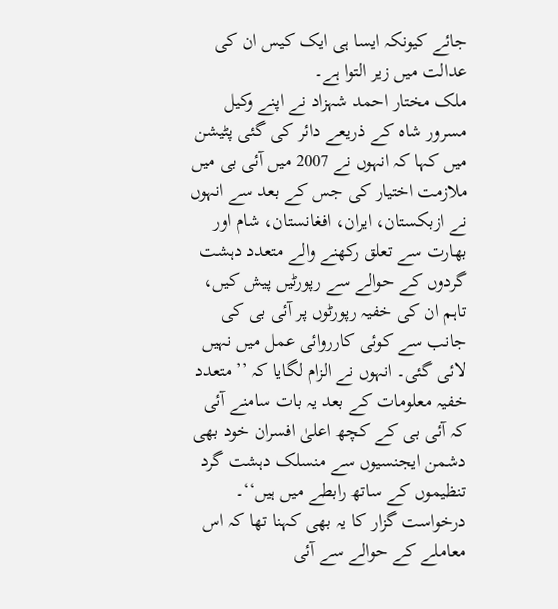جائے کیونکہ ایسا ہی ایک کیس ان کی عدالت میں زیر التوا ہے۔
ملک مختار احمد شہزاد نے اپنے وکیل مسرور شاہ کے ذریعے دائر کی گئی پٹیشن میں کہا کہ انہوں نے 2007 میں آئی بی میں ملازمت اختیار کی جس کے بعد سے انہوں نے ازبکستان، ایران، افغانستان، شام اور بھارت سے تعلق رکھنے والے متعدد دہشت گردوں کے حوالے سے رپورٹیں پیش کیں، تاہم ان کی خفیہ رپورٹوں پر آئی بی کی جانب سے کوئی کارروائی عمل میں نہیں لائی گئی۔ انہوں نے الزام لگایا کہ ’’متعدد خفیہ معلومات کے بعد یہ بات سامنے آئی کہ آئی بی کے کچھ اعلیٰ افسران خود بھی دشمن ایجنسیوں سے منسلک دہشت گرد تنظیموں کے ساتھ رابطے میں ہیں‘‘۔ درخواست گزار کا یہ بھی کہنا تھا کہ اس معاملے کے حوالے سے آئی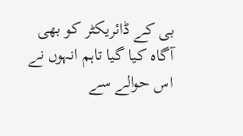بی کے ڈائریکٹر کو بھی آگاہ کیا گیا تاہم انہوں نے اس حوالے سے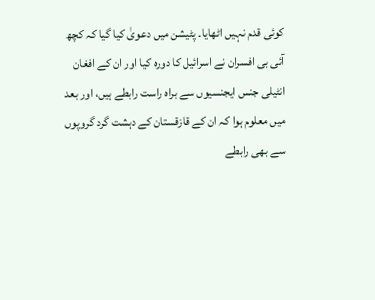کوئی قدم نہیں اٹھایا۔ پٹیشن میں دعویٰ کیا گیا کہ کچھ آئی بی افسران نے اسرائیل کا دورہ کیا اور ان کے افغان انٹیلی جنس ایجنسیوں سے براہ راست رابطے ہیں، اور بعد میں معلوم ہوا کہ ان کے قازقستان کے دہشت گرد گروپوں سے بھی رابطے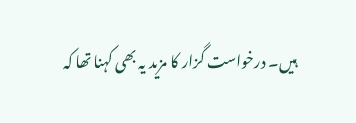ہیں۔ درخواست گزار کا مزید یہ بھی کہنا تھا کہ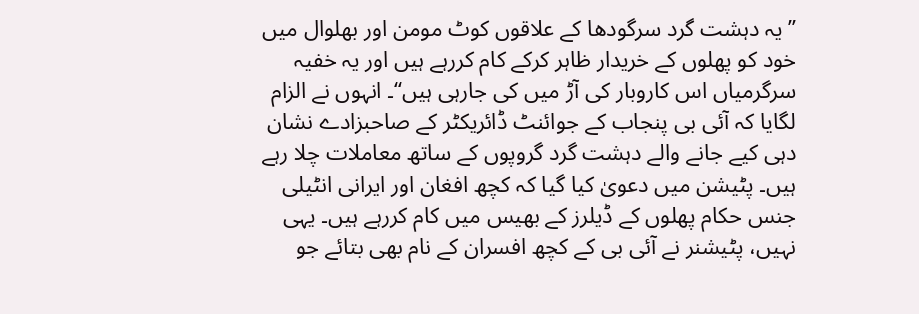’’یہ دہشت گرد سرگودھا کے علاقوں کوٹ مومن اور بھلوال میں خود کو پھلوں کے خریدار ظاہر کرکے کام کررہے ہیں اور یہ خفیہ سرگرمیاں اس کاروبار کی آڑ میں کی جارہی ہیں‘‘۔ انہوں نے الزام لگایا کہ آئی بی پنجاب کے جوائنٹ ڈائریکٹر کے صاحبزادے نشان دہی کیے جانے والے دہشت گرد گروپوں کے ساتھ معاملات چلا رہے ہیں۔ پٹیشن میں دعویٰ کیا گیا کہ کچھ افغان اور ایرانی انٹیلی جنس حکام پھلوں کے ڈیلرز کے بھیس میں کام کررہے ہیں۔ یہی نہیں، پٹیشنر نے آئی بی کے کچھ افسران کے نام بھی بتائے جو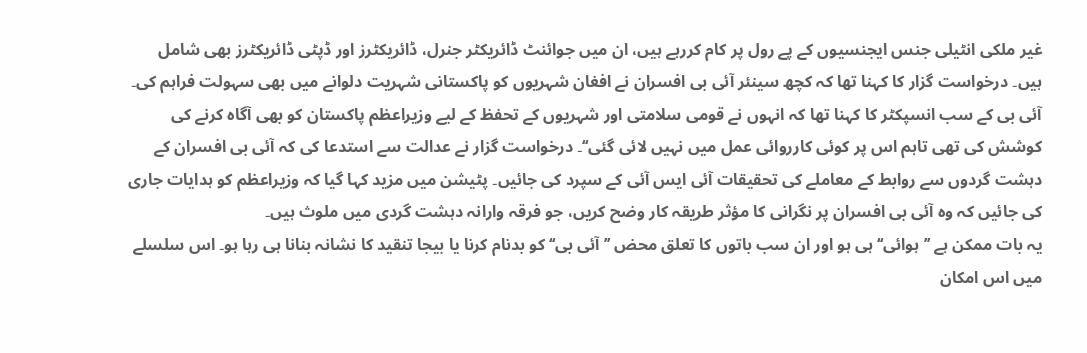غیر ملکی انٹیلی جنس ایجنسیوں کے پے رول پر کام کررہے ہیں، ان میں جوائنٹ ڈائریکٹر جنرل، ڈائریکٹرز اور ڈپٹی ڈائریکٹرز بھی شامل ہیں۔ درخواست گزار کا کہنا تھا کہ کچھ سینئر آئی بی افسران نے افغان شہریوں کو پاکستانی شہریت دلوانے میں بھی سہولت فراہم کی۔ آئی بی کے سب انسپکٹر کا کہنا تھا کہ انہوں نے قومی سلامتی اور شہریوں کے تحفظ کے لیے وزیراعظم پاکستان کو بھی آگاہ کرنے کی کوشش کی تھی تاہم اس پر کوئی کارروائی عمل میں نہیں لائی گئی‘‘۔ درخواست گزار نے عدالت سے استدعا کی کہ آئی بی افسران کے دہشت گردوں سے روابط کے معاملے کی تحقیقات آئی ایس آئی کے سپرد کی جائیں۔ پٹیشن میں مزید کہا گیا کہ وزیراعظم کو ہدایات جاری کی جائیں کہ وہ آئی بی افسران پر نگرانی کا مؤثر طریقہ کار وضح کریں، جو فرقہ وارانہ دہشت گردی میں ملوث ہیں۔
یہ بات ممکن ہے ’’ہوائی‘‘ ہی ہو اور ان سب باتوں کا تعلق محض ’’آئی بی‘‘ کو بدنام کرنا یا بیجا تنقید کا نشانہ بنانا ہی رہا ہو۔ اس سلسلے میں اس امکان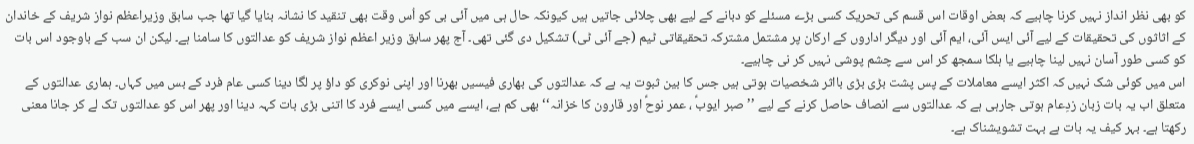کو بھی نظر انداز نہیں کرنا چاہیے کہ بعض اوقات اس قسم کی تحریک کسی بڑے مسئلے کو دبانے کے لیے بھی چلائی جاتیں ہیں کیونکہ حال ہی میں آئی بی کو اُس وقت بھی تنقید کا نشانہ بنایا گیا تھا جب سابق وزیراعظم نواز شریف کے خاندان کے اثاثوں کی تحقیقات کے لیے آئی ایس آئی، ایم آئی اور دیگر اداروں کے ارکان پر مشتمل مشترکہ تحقیقاتی ٹیم (جے آئی ٹی) تشکیل دی گئی تھی۔ آج پھر سابق وزیر اعظم نواز شریف کو عدالتوں کا سامنا ہے۔ لیکن ان سب کے باوجود اس بات کو کسی طور آسان نہیں لینا چاہیے یا ہلکا سمجھ کر اس سے چشم پوشی نہیں کر نی چاہیے۔
اس میں کوئی شک نہیں کہ اکثر ایسے معاملات کے پس پشت بڑی بڑی بااثر شخصیات ہوتی ہیں جس کا بین ثبوت یہ ہے کہ عدالتوں کی بھاری فیسیں بھرنا اور اپنی نوکری کو داؤ پر لگا دینا کسی عام فرد کے بس میں کہاں۔ ہماری عدالتوں کے متعلق اب یہ بات زبان زدِعام ہوتی جارہی ہے کہ عدالتوں سے انصاف حاصل کرنے کے لیے ’’صبر ایوبؑ ، عمر نوحؑ اور قارون کا خزانہ‘‘ بھی کم ہے، ایسے میں کسی ایسے فرد کا اتنی بڑی بات کہہ دینا اور پھر اس کو عدالتوں تک لے کر جانا معنی رکھتا ہے۔ بہر کیف یہ بات ہے بہت تشویشناک ہے۔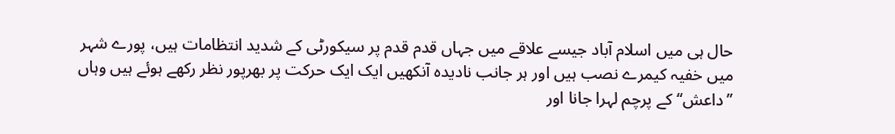حال ہی میں اسلام آباد جیسے علاقے میں جہاں قدم قدم پر سیکورٹی کے شدید انتظامات ہیں، پورے شہر میں خفیہ کیمرے نصب ہیں اور ہر جانب نادیدہ آنکھیں ایک ایک حرکت پر بھرپور نظر رکھے ہوئے ہیں وہاں ’’داعش‘‘ کے پرچم لہرا جانا اور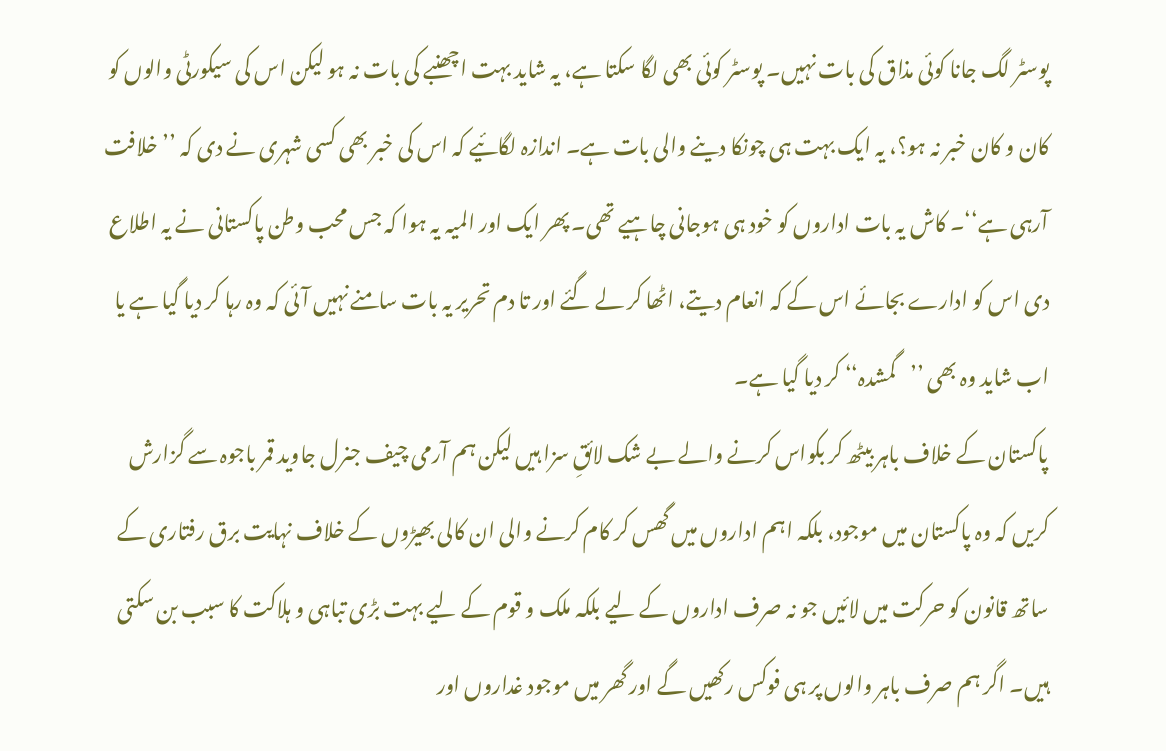پوسٹر لگ جانا کوئی مذاق کی بات نہیں۔ پوسٹر کوئی بھی لگا سکتا ہے، یہ شاید بہت اچھنبے کی بات نہ ہو لیکن اس کی سیکورٹی والوں کو کان و کان خبر نہ ہو؟، یہ ایک بہت ہی چونکا دینے والی بات ہے۔ اندازہ لگائیے کہ اس کی خبر بھی کسی شہری نے دی کہ ’’خلافت آرہی ہے‘‘۔ کاش یہ بات اداروں کو خود ہی ہوجانی چاہیے تھی۔ پھر ایک اور المیہ یہ ہوا کہ جس محب وطن پاکستانی نے یہ اطلاع دی اس کو ادارے بجائے اس کے کہ انعام دیتے، اٹھا کر لے گئے اور تا دم تحریر یہ بات سامنے نہیں آئی کہ وہ رہا کر دیا گیا ہے یا اب شاید وہ بھی ’’گمشدہ‘‘ کر دیا گیا ہے۔
پاکستان کے خلاف باہر بیٹھ کر بکواس کرنے والے بے شک لائقِ سزا ہیں لیکن ہم آرمی چیف جنرل جاوید قمر باجوہ سے گزارش کریں کہ وہ پاکستان میں موجود، بلکہ اہم اداروں میں گھس کر کام کرنے والی ان کالی بھیڑوں کے خلاف نہایت برق رفتاری کے ساتھ قانون کو حرکت میں لائیں جو نہ صرف اداروں کے لیے بلکہ ملک و قوم کے لیے بہت بڑی تباہی و ہلاکت کا سبب بن سکتی ہیں۔ اگر ہم صرف باہر والوں پر ہی فوکس رکھیں گے اور گھر میں موجود غداروں اور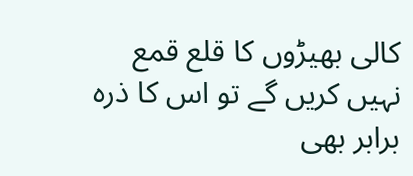کالی بھیڑوں کا قلع قمع نہیں کریں گے تو اس کا ذرہ برابر بھی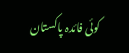کوئی فائدہ پاکستان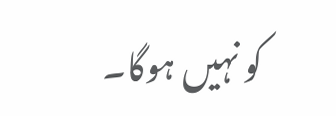کو نہیں ہوگا۔